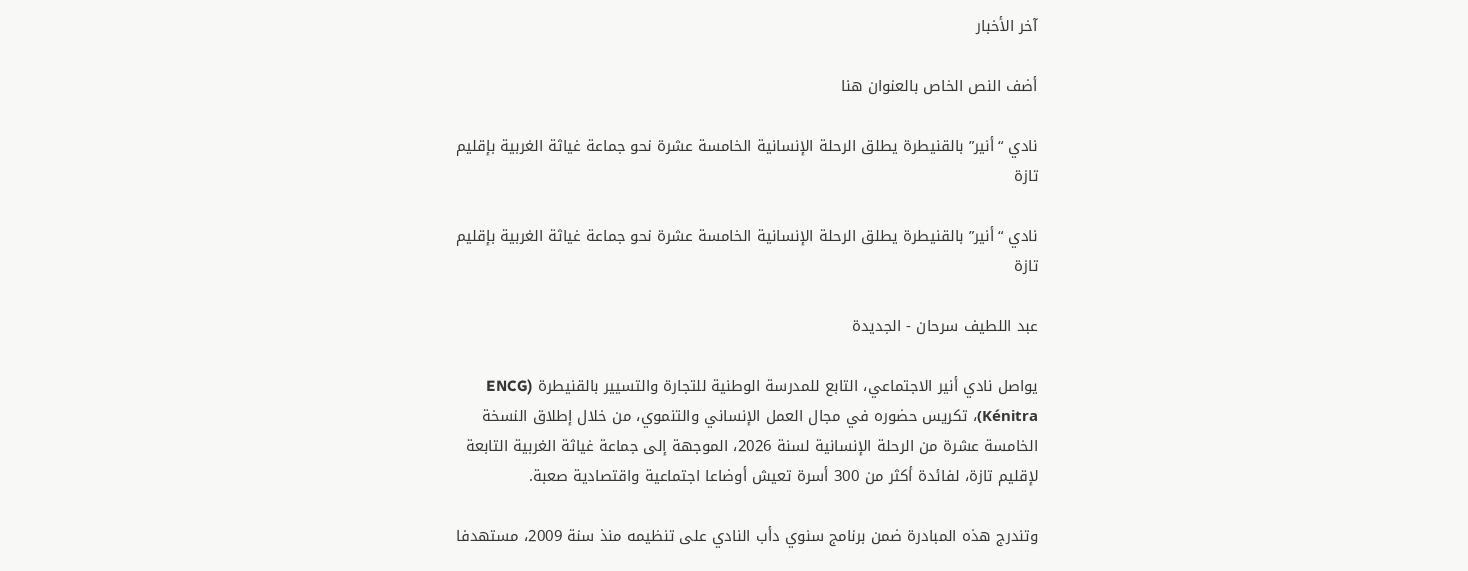آخر الأخبار

أضف النص الخاص بالعنوان هنا

نادي “أنير” بالقنيطرة يطلق الرحلة الإنسانية الخامسة عشرة نحو جماعة غياثة الغربية بإقليم تازة

نادي “أنير” بالقنيطرة يطلق الرحلة الإنسانية الخامسة عشرة نحو جماعة غياثة الغربية بإقليم تازة

عبد اللطيف سرحان - الجديدة

يواصل نادي أنير الاجتماعي، التابع للمدرسة الوطنية للتجارة والتسيير بالقنيطرة (ENCG Kénitra)، تكريس حضوره في مجال العمل الإنساني والتنموي، من خلال إطلاق النسخة الخامسة عشرة من الرحلة الإنسانية لسنة 2026، الموجهة إلى جماعة غياثة الغربية التابعة لإقليم تازة، لفائدة أكثر من 300 أسرة تعيش أوضاعا اجتماعية واقتصادية صعبة.

وتندرج هذه المبادرة ضمن برنامج سنوي دأب النادي على تنظيمه منذ سنة 2009، مستهدفا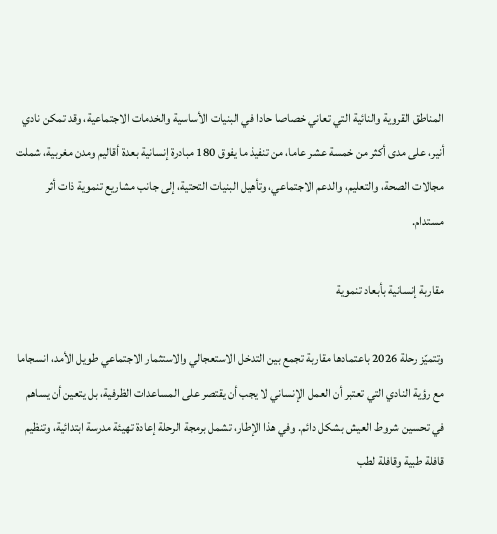المناطق القروية والنائية التي تعاني خصاصا حادا في البنيات الأساسية والخدمات الاجتماعية، وقد تمكن نادي أنير، على مدى أكثر من خمسة عشر عاما، من تنفيذ ما يفوق 180 مبادرة إنسانية بعدة أقاليم ومدن مغربية، شملت مجالات الصحة، والتعليم، والدعم الاجتماعي، وتأهيل البنيات التحتية، إلى جانب مشاريع تنموية ذات أثر مستدام.

مقاربة إنسانية بأبعاد تنموية

وتتميّز رحلة 2026 باعتمادها مقاربة تجمع بين التدخل الاستعجالي والاستثمار الاجتماعي طويل الأمد، انسجاما مع رؤية النادي التي تعتبر أن العمل الإنساني لا يجب أن يقتصر على المساعدات الظرفية، بل يتعين أن يساهم في تحسين شروط العيش بشكل دائم. وفي هذا الإطار، تشمل برمجة الرحلة إعادة تهيئة مدرسة ابتدائية، وتنظيم قافلة طبية وقافلة لطب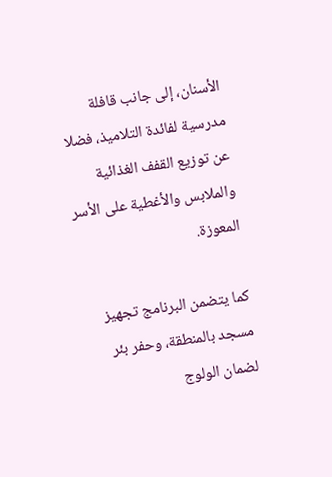الأسنان، إلى جانب قافلة مدرسية لفائدة التلاميذ، فضلا عن توزيع القفف الغذائية والملابس والأغطية على الأسر المعوزة.

كما يتضمن البرنامج تجهيز مسجد بالمنطقة، وحفر بئر لضمان الولوج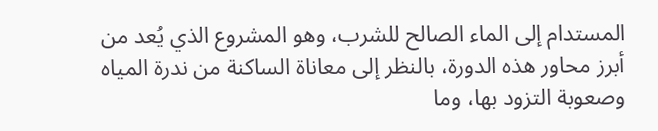المستدام إلى الماء الصالح للشرب، وهو المشروع الذي يُعد من أبرز محاور هذه الدورة، بالنظر إلى معاناة الساكنة من ندرة المياه وصعوبة التزود بها، وما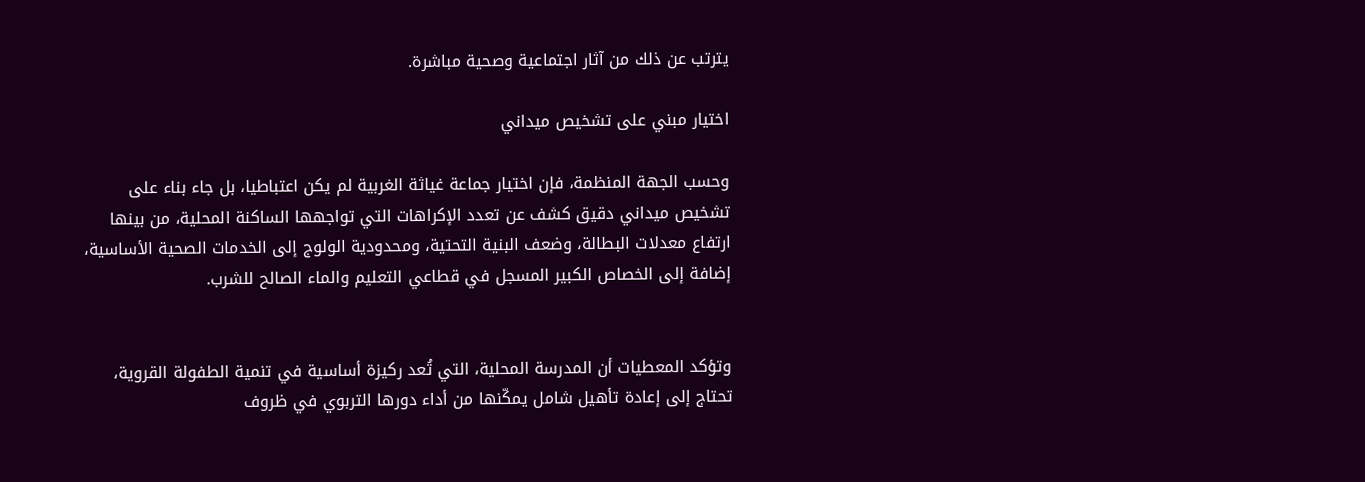يترتب عن ذلك من آثار اجتماعية وصحية مباشرة.

اختيار مبني على تشخيص ميداني

وحسب الجهة المنظمة، فإن اختيار جماعة غياثة الغربية لم يكن اعتباطيا، بل جاء بناء على تشخيص ميداني دقيق كشف عن تعدد الإكراهات التي تواجهها الساكنة المحلية، من بينها ارتفاع معدلات البطالة، وضعف البنية التحتية، ومحدودية الولوج إلى الخدمات الصحية الأساسية، إضافة إلى الخصاص الكبير المسجل في قطاعي التعليم والماء الصالح للشرب.


وتؤكد المعطيات أن المدرسة المحلية، التي تُعد ركيزة أساسية في تنمية الطفولة القروية، تحتاج إلى إعادة تأهيل شامل يمكّنها من أداء دورها التربوي في ظروف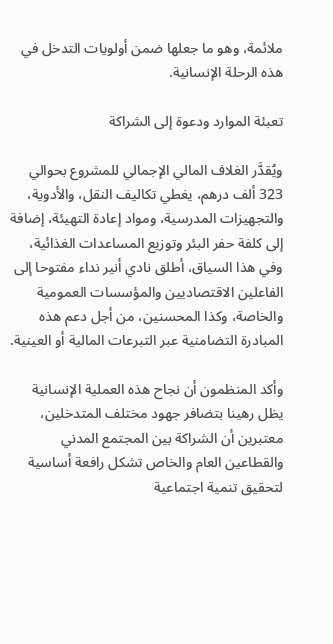ملائمة، وهو ما جعلها ضمن أولويات التدخل في هذه الرحلة الإنسانية.

تعبئة الموارد ودعوة إلى الشراكة

ويُقدَّر الغلاف المالي الإجمالي للمشروع بحوالي 323 ألف درهم، يغطي تكاليف النقل، والأدوية، والتجهيزات المدرسية، ومواد إعادة التهيئة، إضافة إلى كلفة حفر البئر وتوزيع المساعدات الغذائية، وفي هذا السياق، أطلق نادي أنير نداء مفتوحا إلى الفاعلين الاقتصاديين والمؤسسات العمومية والخاصة، وكذا المحسنين، من أجل دعم هذه المبادرة التضامنية عبر التبرعات المالية أو العينية.

وأكد المنظمون أن نجاح هذه العملية الإنسانية يظل رهينا بتضافر جهود مختلف المتدخلين، معتبرين أن الشراكة بين المجتمع المدني والقطاعين العام والخاص تشكل رافعة أساسية لتحقيق تنمية اجتماعية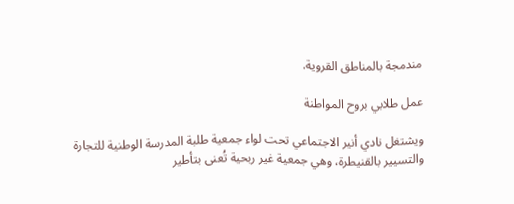مندمجة بالمناطق القروية.

عمل طلابي بروح المواطنة

ويشتغل نادي أنير الاجتماعي تحت لواء جمعية طلبة المدرسة الوطنية للتجارة والتسيير بالقنيطرة، وهي جمعية غير ربحية تُعنى بتأطير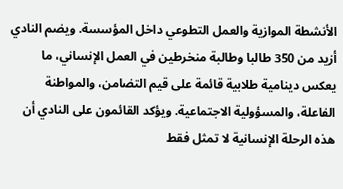الأنشطة الموازية والعمل التطوعي داخل المؤسسة. ويضم النادي أزيد من 350 طالبا وطالبة منخرطين في العمل الإنساني، ما يعكس دينامية طلابية قائمة على قيم التضامن، والمواطنة الفاعلة، والمسؤولية الاجتماعية. ويؤكد القائمون على النادي أن هذه الرحلة الإنسانية لا تمثل فقط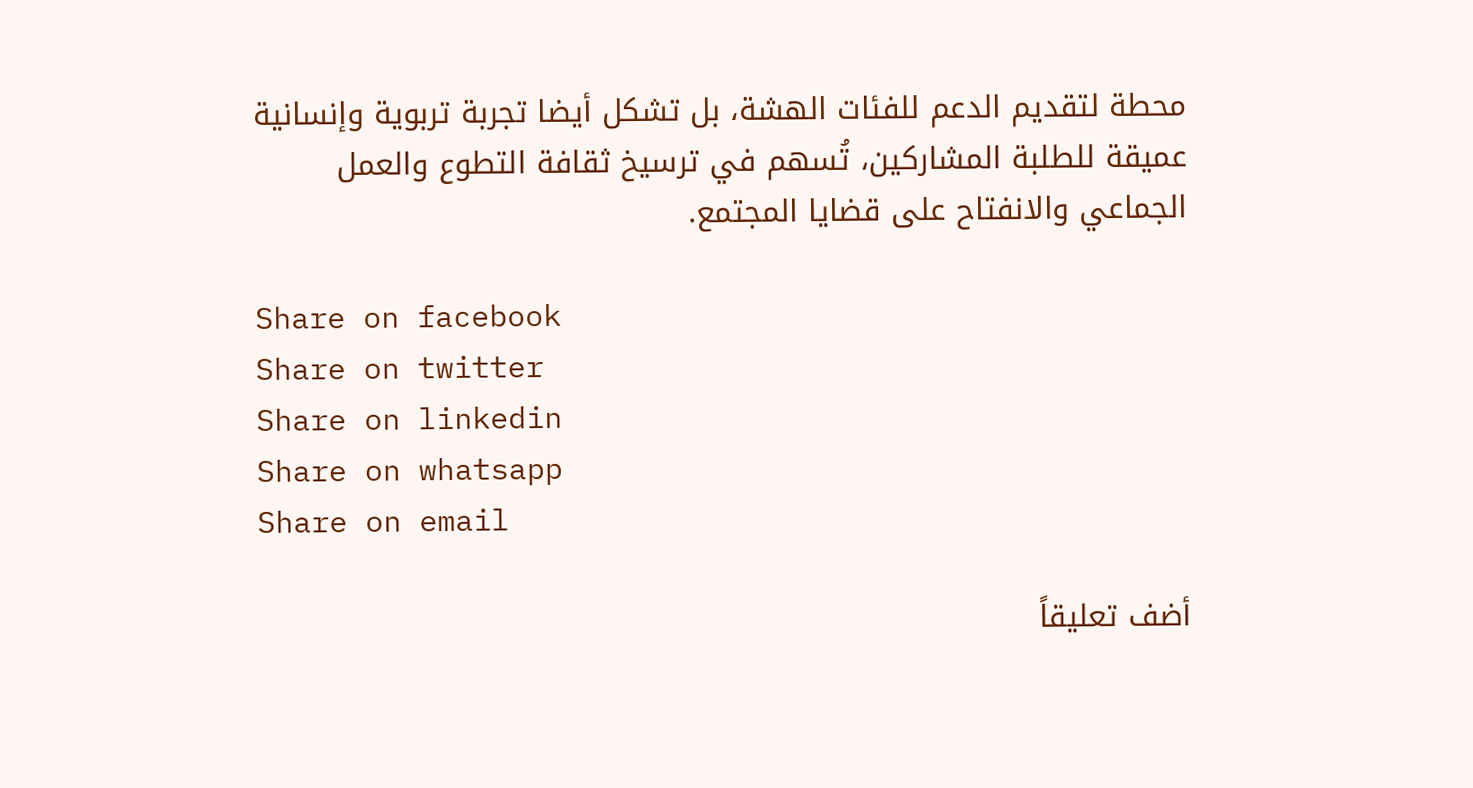محطة لتقديم الدعم للفئات الهشة، بل تشكل أيضا تجربة تربوية وإنسانية عميقة للطلبة المشاركين، تُسهم في ترسيخ ثقافة التطوع والعمل الجماعي والانفتاح على قضايا المجتمع.

Share on facebook
Share on twitter
Share on linkedin
Share on whatsapp
Share on email

أضف تعليقاً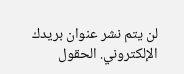لن يتم نشر عنوان بريدك الإلكتروني. الحقول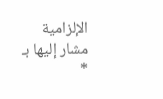الإلزامية مشار إليها بـ *